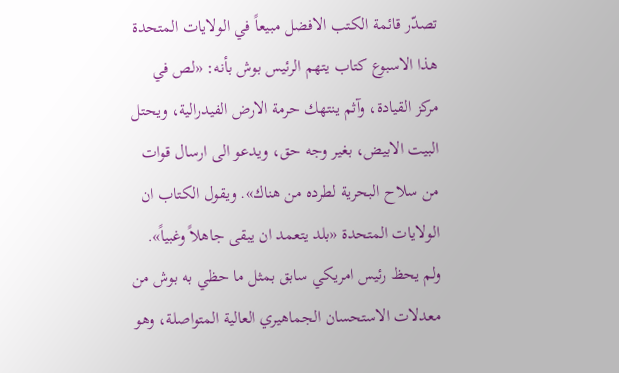تصدّر قائمة الكتب الافضل مبيعاً في الولايات المتحدة هذا الاسبوع كتاب يتهم الرئيس بوش بأنه: «لص في مركز القيادة، وآثم ينتهك حرمة الارض الفيدرالية، ويحتل البيت الابيض، بغير وجه حق، ويدعو الى ارسال قوات من سلاح البحرية لطرده من هناك». ويقول الكتاب ان الولايات المتحدة «بلد يتعمد ان يبقى جاهلاً وغبياً». ولم يحظ رئيس امريكي سابق بمثل ما حظي به بوش من معدلات الاستحسان الجماهيري العالية المتواصلة، وهو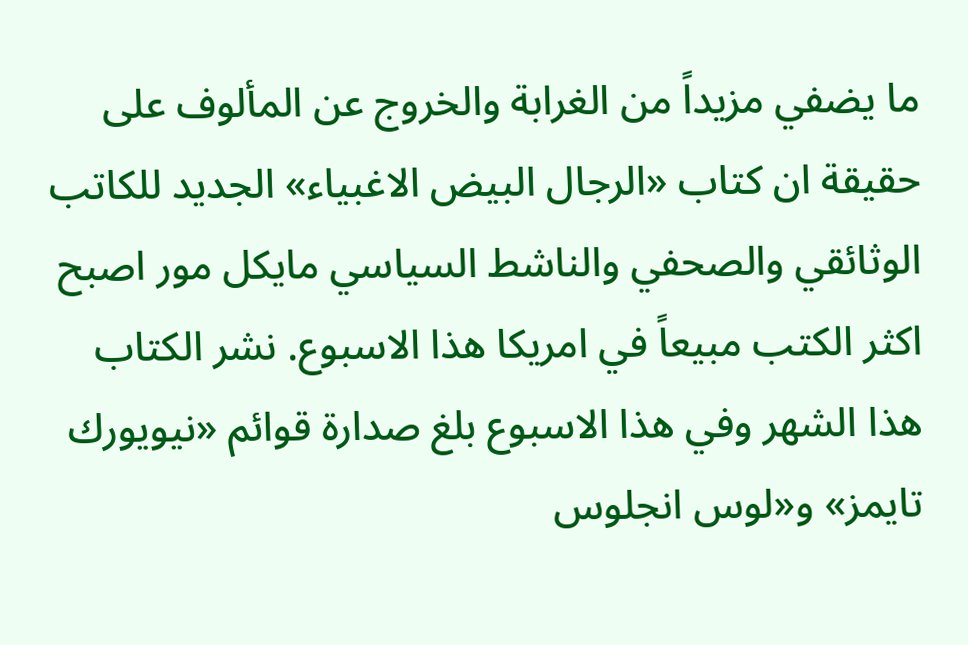ما يضفي مزيداً من الغرابة والخروج عن المألوف على حقيقة ان كتاب «الرجال البيض الاغبياء» الجديد للكاتب الوثائقي والصحفي والناشط السياسي مايكل مور اصبح اكثر الكتب مبيعاً في امريكا هذا الاسبوع. نشر الكتاب هذا الشهر وفي هذا الاسبوع بلغ صدارة قوائم «نيويورك تايمز» و«لوس انجلوس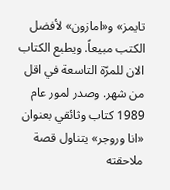تايمز» و«امازون» لأفضل الكتب مبيعاً. ويطبع الكتاب الان للمرّة التاسعة في اقل من شهر. وصدر لمور عام 1989 كتاب وثائقي بعنوان «انا وروجر» يتناول قصة ملاحقته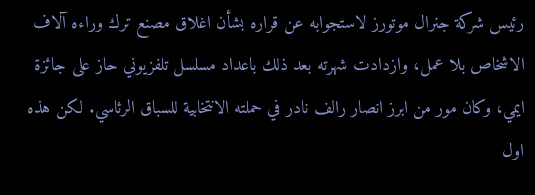رئيس شركة جنرال موتورز لاستجوابه عن قراره بشأن اغلاق مصنع ترك وراءه آلاف الاشخاص بلا عمل، وازدادت شهرته بعد ذلك باعداد مسلسل تلفزيوني حاز على جائزة ايمي، وكان مور من ابرز انصار رالف نادر في حملته الانتخابية للسباق الرئاسي. لكن هذه اول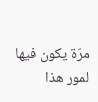مرّة يكون فيها لمور هذا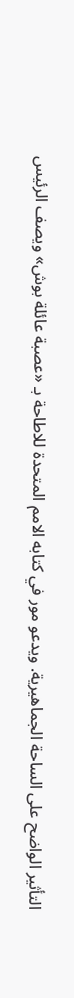التأثير الواضح على الساحة الجماهيرية. ويدعو مور في كتابه الامم المتحدة للاطاحة بـ «عصبة عائلة بوش» ويصف الرئيس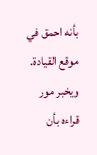بأنه احمق في موقع القيادة. ويخبر مور قراءه بأن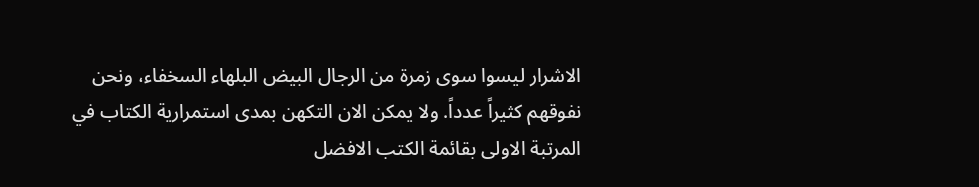الاشرار ليسوا سوى زمرة من الرجال البيض البلهاء السخفاء، ونحن نفوقهم كثيراً عدداً. ولا يمكن الان التكهن بمدى استمرارية الكتاب في المرتبة الاولى بقائمة الكتب الافضل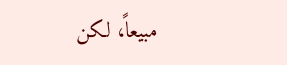مبيعاً، لكن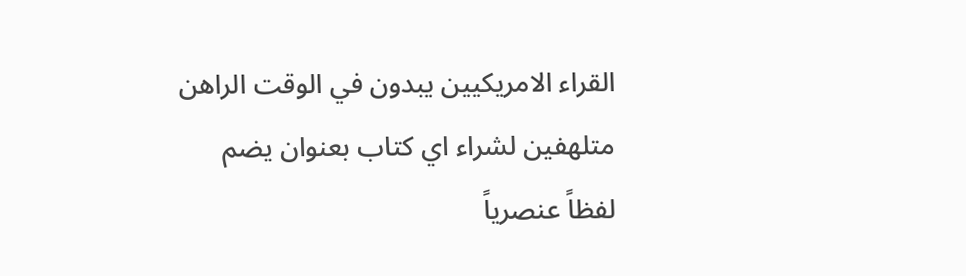القراء الامريكيين يبدون في الوقت الراهن متلهفين لشراء اي كتاب بعنوان يضم لفظاً عنصرياً